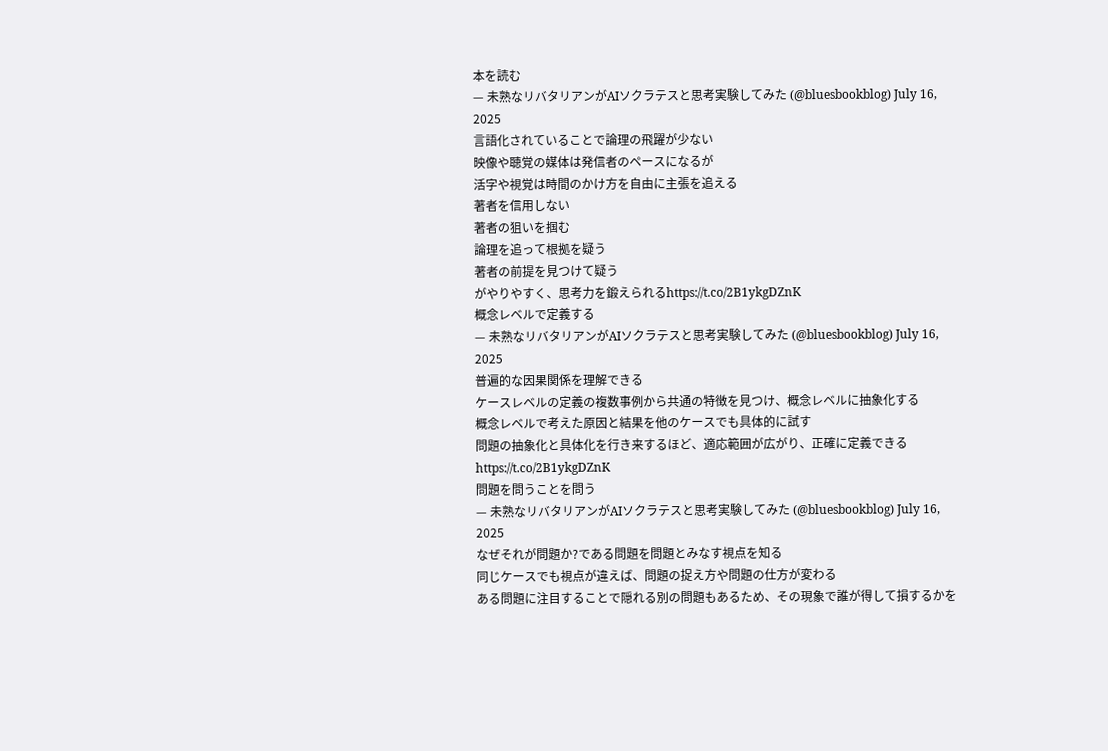本を読む
— 未熟なリバタリアンがAIソクラテスと思考実験してみた (@bluesbookblog) July 16, 2025
言語化されていることで論理の飛躍が少ない
映像や聴覚の媒体は発信者のペースになるが
活字や視覚は時間のかけ方を自由に主張を追える
著者を信用しない
著者の狙いを掴む
論理を追って根拠を疑う
著者の前提を見つけて疑う
がやりやすく、思考力を鍛えられるhttps://t.co/2B1ykgDZnK
概念レベルで定義する
— 未熟なリバタリアンがAIソクラテスと思考実験してみた (@bluesbookblog) July 16, 2025
普遍的な因果関係を理解できる
ケースレベルの定義の複数事例から共通の特徴を見つけ、概念レベルに抽象化する
概念レベルで考えた原因と結果を他のケースでも具体的に試す
問題の抽象化と具体化を行き来するほど、適応範囲が広がり、正確に定義できるhttps://t.co/2B1ykgDZnK
問題を問うことを問う
— 未熟なリバタリアンがAIソクラテスと思考実験してみた (@bluesbookblog) July 16, 2025
なぜそれが問題か?である問題を問題とみなす視点を知る
同じケースでも視点が違えば、問題の捉え方や問題の仕方が変わる
ある問題に注目することで隠れる別の問題もあるため、その現象で誰が得して損するかを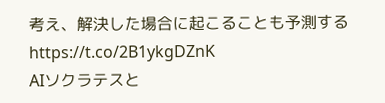考え、解決した場合に起こることも予測するhttps://t.co/2B1ykgDZnK
AIソクラテスと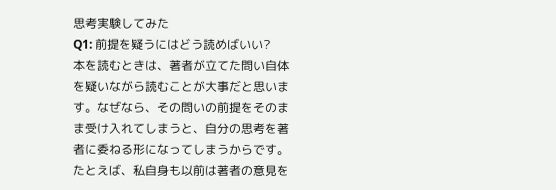思考実験してみた
Q1: 前提を疑うにはどう読めばいい?
本を読むときは、著者が立てた問い自体を疑いながら読むことが大事だと思います。なぜなら、その問いの前提をそのまま受け入れてしまうと、自分の思考を著者に委ねる形になってしまうからです。たとえば、私自身も以前は著者の意見を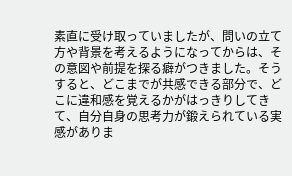素直に受け取っていましたが、問いの立て方や背景を考えるようになってからは、その意図や前提を探る癖がつきました。そうすると、どこまでが共感できる部分で、どこに違和感を覚えるかがはっきりしてきて、自分自身の思考力が鍛えられている実感がありま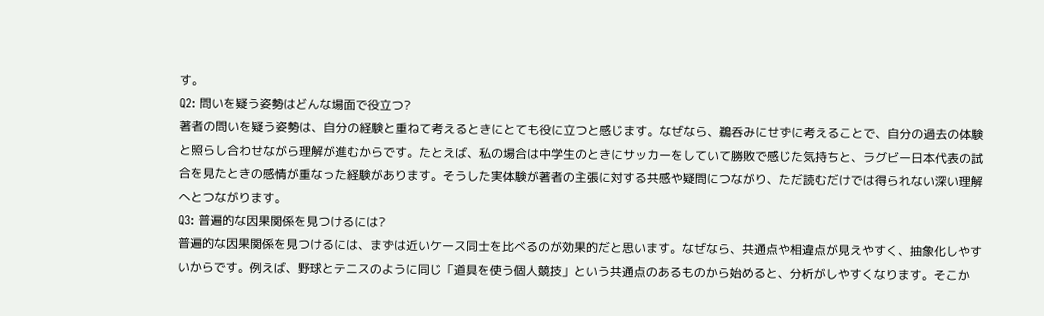す。
Q2: 問いを疑う姿勢はどんな場面で役立つ?
著者の問いを疑う姿勢は、自分の経験と重ねて考えるときにとても役に立つと感じます。なぜなら、鵜呑みにせずに考えることで、自分の過去の体験と照らし合わせながら理解が進むからです。たとえば、私の場合は中学生のときにサッカーをしていて勝敗で感じた気持ちと、ラグビー日本代表の試合を見たときの感情が重なった経験があります。そうした実体験が著者の主張に対する共感や疑問につながり、ただ読むだけでは得られない深い理解へとつながります。
Q3: 普遍的な因果関係を見つけるには?
普遍的な因果関係を見つけるには、まずは近いケース同士を比べるのが効果的だと思います。なぜなら、共通点や相違点が見えやすく、抽象化しやすいからです。例えば、野球とテニスのように同じ「道具を使う個人競技」という共通点のあるものから始めると、分析がしやすくなります。そこか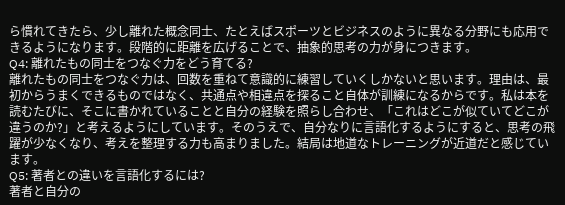ら慣れてきたら、少し離れた概念同士、たとえばスポーツとビジネスのように異なる分野にも応用できるようになります。段階的に距離を広げることで、抽象的思考の力が身につきます。
Q4: 離れたもの同士をつなぐ力をどう育てる?
離れたもの同士をつなぐ力は、回数を重ねて意識的に練習していくしかないと思います。理由は、最初からうまくできるものではなく、共通点や相違点を探ること自体が訓練になるからです。私は本を読むたびに、そこに書かれていることと自分の経験を照らし合わせ、「これはどこが似ていてどこが違うのか?」と考えるようにしています。そのうえで、自分なりに言語化するようにすると、思考の飛躍が少なくなり、考えを整理する力も高まりました。結局は地道なトレーニングが近道だと感じています。
Q5: 著者との違いを言語化するには?
著者と自分の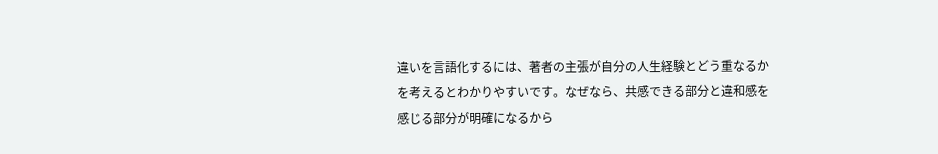違いを言語化するには、著者の主張が自分の人生経験とどう重なるかを考えるとわかりやすいです。なぜなら、共感できる部分と違和感を感じる部分が明確になるから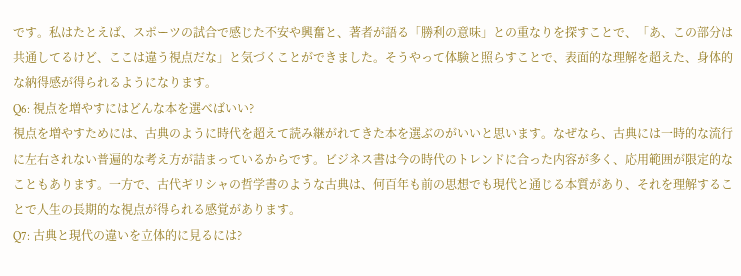です。私はたとえば、スポーツの試合で感じた不安や興奮と、著者が語る「勝利の意味」との重なりを探すことで、「あ、この部分は共通してるけど、ここは違う視点だな」と気づくことができました。そうやって体験と照らすことで、表面的な理解を超えた、身体的な納得感が得られるようになります。
Q6: 視点を増やすにはどんな本を選べばいい?
視点を増やすためには、古典のように時代を超えて読み継がれてきた本を選ぶのがいいと思います。なぜなら、古典には一時的な流行に左右されない普遍的な考え方が詰まっているからです。ビジネス書は今の時代のトレンドに合った内容が多く、応用範囲が限定的なこともあります。一方で、古代ギリシャの哲学書のような古典は、何百年も前の思想でも現代と通じる本質があり、それを理解することで人生の長期的な視点が得られる感覚があります。
Q7: 古典と現代の違いを立体的に見るには?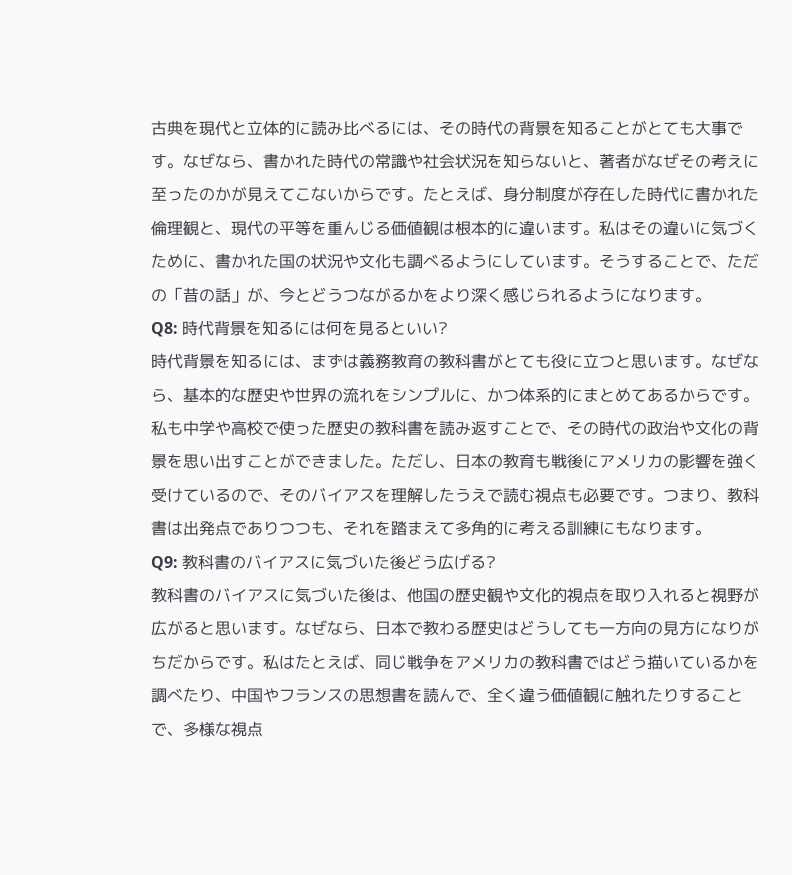古典を現代と立体的に読み比べるには、その時代の背景を知ることがとても大事です。なぜなら、書かれた時代の常識や社会状況を知らないと、著者がなぜその考えに至ったのかが見えてこないからです。たとえば、身分制度が存在した時代に書かれた倫理観と、現代の平等を重んじる価値観は根本的に違います。私はその違いに気づくために、書かれた国の状況や文化も調べるようにしています。そうすることで、ただの「昔の話」が、今とどうつながるかをより深く感じられるようになります。
Q8: 時代背景を知るには何を見るといい?
時代背景を知るには、まずは義務教育の教科書がとても役に立つと思います。なぜなら、基本的な歴史や世界の流れをシンプルに、かつ体系的にまとめてあるからです。私も中学や高校で使った歴史の教科書を読み返すことで、その時代の政治や文化の背景を思い出すことができました。ただし、日本の教育も戦後にアメリカの影響を強く受けているので、そのバイアスを理解したうえで読む視点も必要です。つまり、教科書は出発点でありつつも、それを踏まえて多角的に考える訓練にもなります。
Q9: 教科書のバイアスに気づいた後どう広げる?
教科書のバイアスに気づいた後は、他国の歴史観や文化的視点を取り入れると視野が広がると思います。なぜなら、日本で教わる歴史はどうしても一方向の見方になりがちだからです。私はたとえば、同じ戦争をアメリカの教科書ではどう描いているかを調べたり、中国やフランスの思想書を読んで、全く違う価値観に触れたりすることで、多様な視点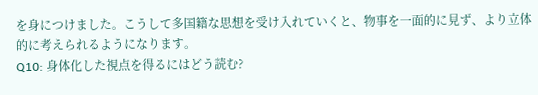を身につけました。こうして多国籍な思想を受け入れていくと、物事を一面的に見ず、より立体的に考えられるようになります。
Q10: 身体化した視点を得るにはどう読む?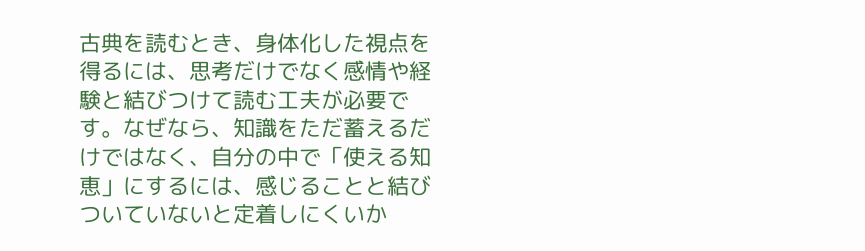古典を読むとき、身体化した視点を得るには、思考だけでなく感情や経験と結びつけて読む工夫が必要です。なぜなら、知識をただ蓄えるだけではなく、自分の中で「使える知恵」にするには、感じることと結びついていないと定着しにくいか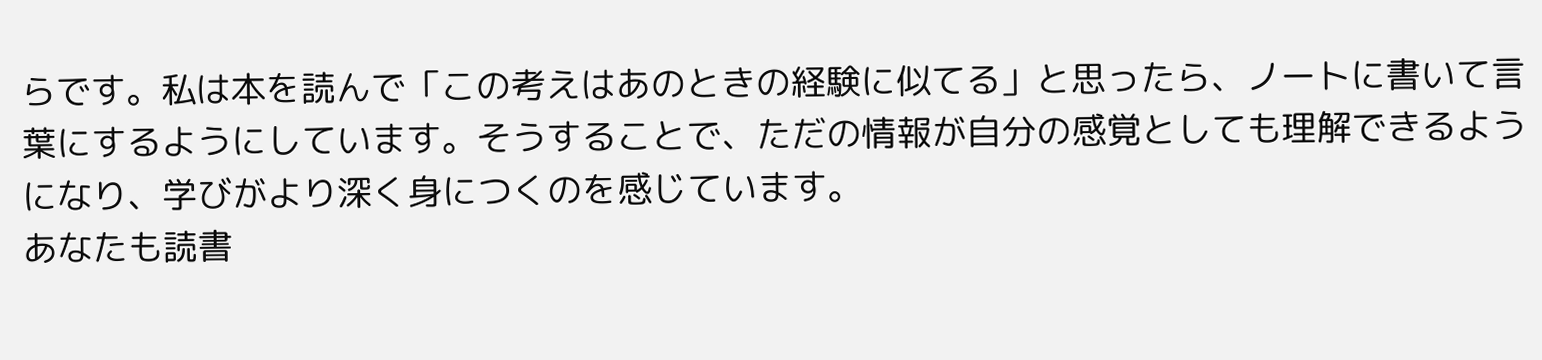らです。私は本を読んで「この考えはあのときの経験に似てる」と思ったら、ノートに書いて言葉にするようにしています。そうすることで、ただの情報が自分の感覚としても理解できるようになり、学びがより深く身につくのを感じています。
あなたも読書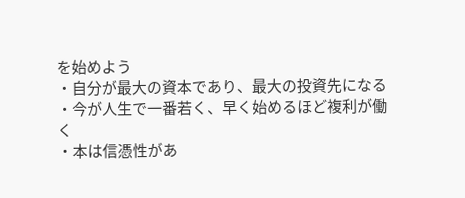を始めよう
・自分が最大の資本であり、最大の投資先になる
・今が人生で一番若く、早く始めるほど複利が働く
・本は信憑性があ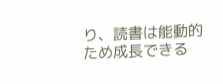り、読書は能動的ため成長できる